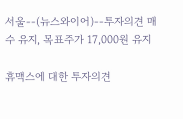서울--(뉴스와이어)--투자의견 매수 유지, 목표주가 17,000원 유지

휴맥스에 대한 투자의견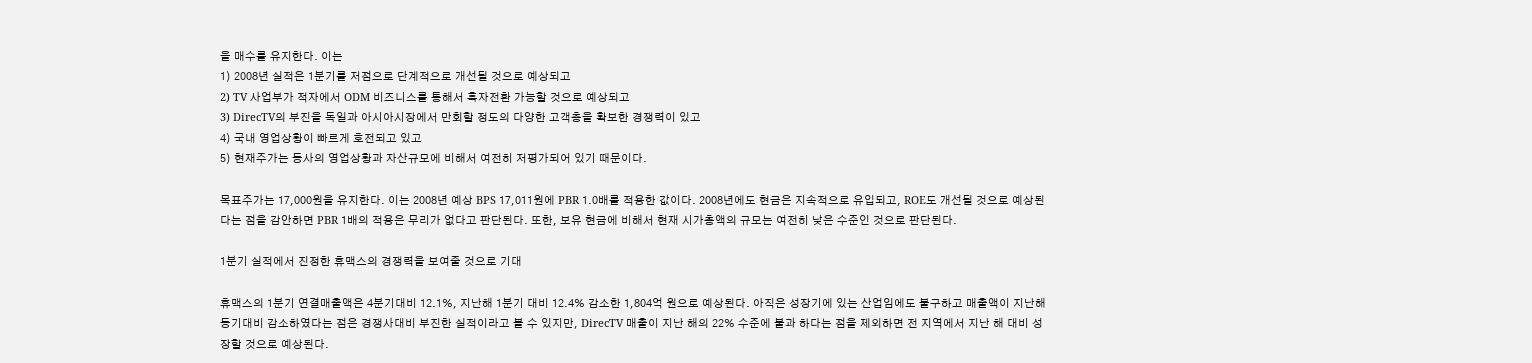을 매수를 유지한다. 이는
1) 2008년 실적은 1분기를 저점으로 단계적으로 개선될 것으로 예상되고
2) TV 사업부가 적자에서 ODM 비즈니스를 통해서 흑자전환 가능할 것으로 예상되고
3) DirecTV의 부진을 독일과 아시아시장에서 만회할 정도의 다양한 고객층을 확보한 경쟁력이 있고
4) 국내 영업상황이 빠르게 호전되고 있고
5) 현재주가는 동사의 영업상황과 자산규모에 비해서 여전히 저평가되어 있기 때문이다.

목표주가는 17,000원을 유지한다. 이는 2008년 예상 BPS 17,011원에 PBR 1.0배를 적용한 값이다. 2008년에도 현금은 지속적으로 유입되고, ROE도 개선될 것으로 예상된다는 점을 감안하면 PBR 1배의 적용은 무리가 없다고 판단된다. 또한, 보유 현금에 비해서 현재 시가총액의 규모는 여전히 낮은 수준인 것으로 판단된다.

1분기 실적에서 진정한 휴맥스의 경쟁력을 보여줄 것으로 기대

휴맥스의 1분기 연결매출액은 4분기대비 12.1%, 지난해 1분기 대비 12.4% 감소한 1,804억 원으로 예상된다. 아직은 성장기에 있는 산업임에도 불구하고 매출액이 지난해 동기대비 감소하였다는 점은 경쟁사대비 부진한 실적이라고 볼 수 있지만, DirecTV 매출이 지난 해의 22% 수준에 불과 하다는 점을 제외하면 전 지역에서 지난 해 대비 성장할 것으로 예상된다.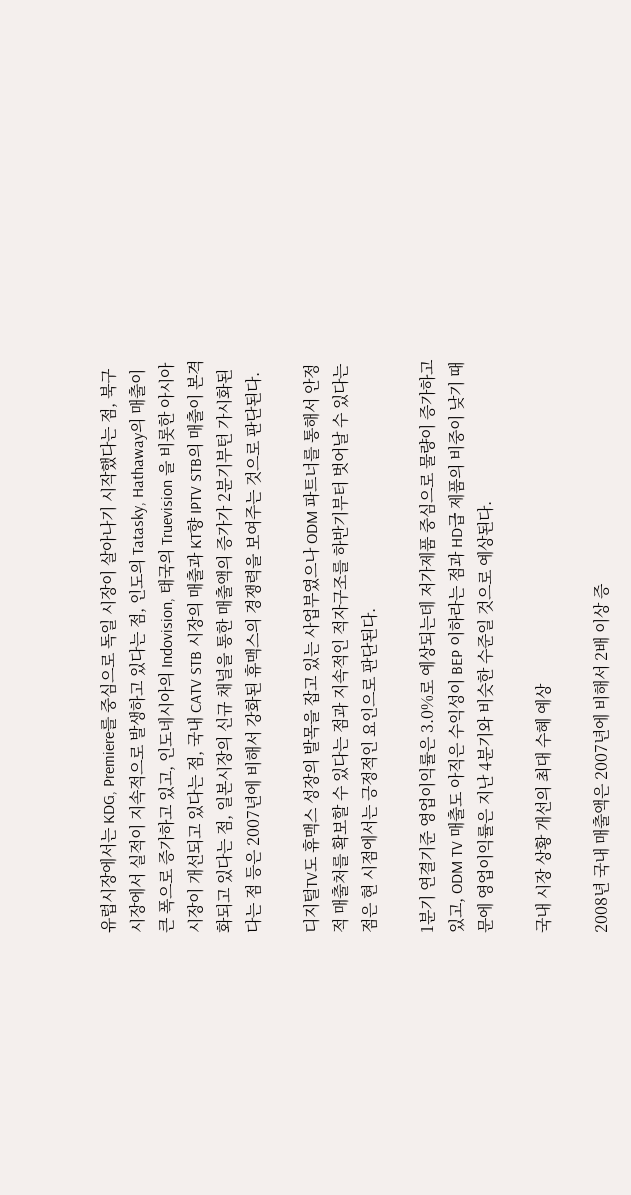유럽시장에서는 KDG, Premiere를 중심으로 독일 시장이 살아나기 시작했다는 점, 북구시장에서 실적이 지속적으로 발생하고 있다는 점, 인도의 Tatasky, Hathaway의 매출이 큰 폭으로 증가하고 있고, 인도네시아의 Indovision, 태국의 Truevision 을 비롯한 아시아 시장이 개선되고 있다는 점, 국내 CATV STB 시장의 매출과 KT향 IPTV STB의 매출이 본격화되고 있다는 점, 일본시장의 신규 채널을 통한 매출액의 증가가 2분기부턴 가시화된다는 점 등은 2007년에 비해서 강화된 휴맥스의 경쟁력을 보여주는 것으로 판단된다.

디지털TV도 휴맥스 성장의 발목을 잡고 있는 사업부였으나 ODM 파트너를 통해서 안정적 매출처를 확보할 수 있다는 점과 지속적인 적자구조를 하반기부터 벗어날 수 있다는 점은 현 시점에서는 긍정적인 요인으로 판단된다.

1분기 연결기준 영업이익률은 3.0%로 예상되는데 저가제품 중심으로 물량이 증가하고 있고, ODM TV 매출도 아직은 수익성이 BEP 이하라는 점과 HD급 제품의 비중이 낮기 때문에 영업이익률은 지난 4분기와 비슷한 수준일 것으로 예상된다.

국내 시장 상황 개선의 최대 수혜 예상

2008년 국내 매출액은 2007년에 비해서 2배 이상 증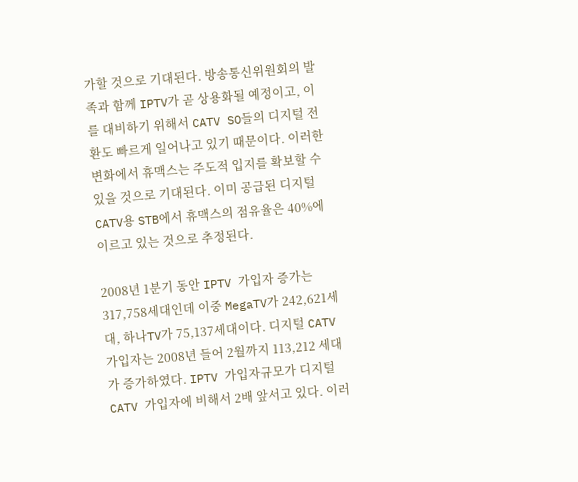가할 것으로 기대된다. 방송통신위원회의 발족과 함께 IPTV가 곧 상용화될 예정이고, 이를 대비하기 위해서 CATV SO들의 디지털 전환도 빠르게 일어나고 있기 때문이다. 이러한 변화에서 휴맥스는 주도적 입지를 확보할 수 있을 것으로 기대된다. 이미 공급된 디지털 CATV용 STB에서 휴맥스의 점유율은 40%에 이르고 있는 것으로 추정된다.

2008년 1분기 동안 IPTV 가입자 증가는 317,758세대인데 이중 MegaTV가 242,621세대, 하나TV가 75,137세대이다. 디지털 CATV 가입자는 2008년 들어 2월까지 113,212 세대가 증가하였다. IPTV 가입자규모가 디지털 CATV 가입자에 비해서 2배 앞서고 있다. 이러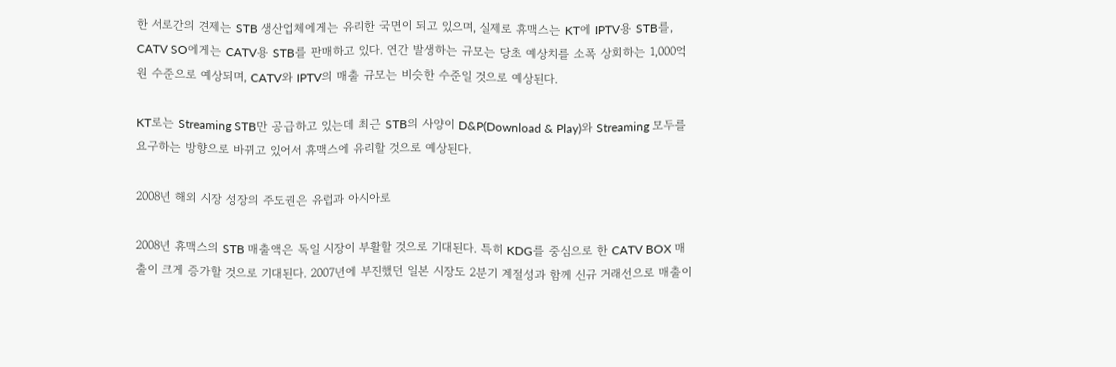한 서로간의 견제는 STB 생산업체에게는 유리한 국면이 되고 있으며, 실제로 휴맥스는 KT에 IPTV용 STB를, CATV SO에게는 CATV용 STB를 판매하고 있다. 연간 발생하는 규모는 당초 예상치를 소폭 상회하는 1,000억원 수준으로 예상되며, CATV와 IPTV의 매출 규모는 비슷한 수준일 것으로 예상된다.

KT로는 Streaming STB만 공급하고 있는데 최근 STB의 사양이 D&P(Download & Play)와 Streaming 모두를 요구하는 방향으로 바뀌고 있어서 휴맥스에 유리할 것으로 예상된다.

2008년 해외 시장 성장의 주도권은 유럽과 아시아로

2008년 휴맥스의 STB 매출액은 독일 시장이 부활할 것으로 기대된다. 특히 KDG를 중심으로 한 CATV BOX 매출이 크게 증가할 것으로 기대된다. 2007년에 부진했던 일본 시장도 2분기 계절성과 함께 신규 거래선으로 매출이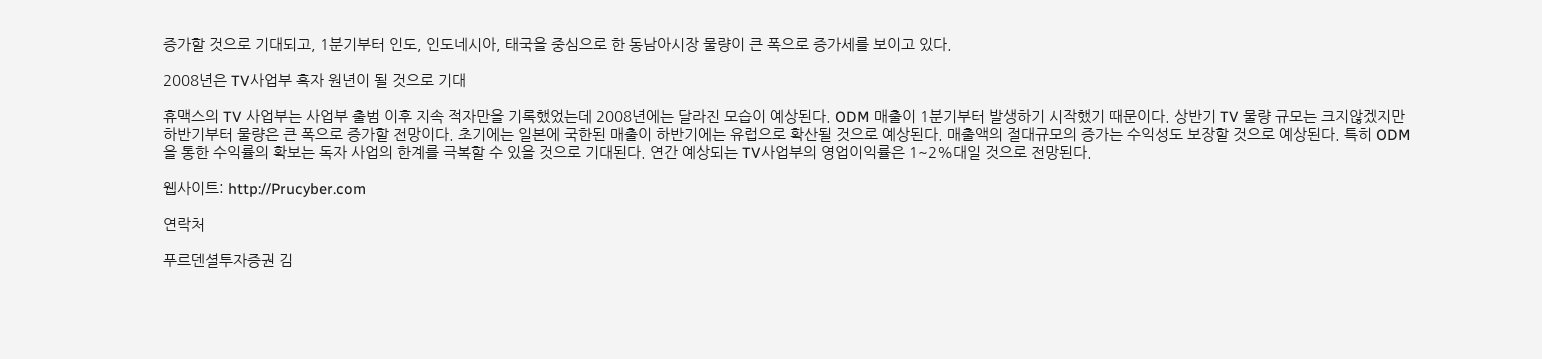증가할 것으로 기대되고, 1분기부터 인도, 인도네시아, 태국을 중심으로 한 동남아시장 물량이 큰 폭으로 증가세를 보이고 있다.

2008년은 TV사업부 흑자 원년이 될 것으로 기대

휴맥스의 TV 사업부는 사업부 출범 이후 지속 적자만을 기록했었는데 2008년에는 달라진 모습이 예상된다. ODM 매출이 1분기부터 발생하기 시작했기 때문이다. 상반기 TV 물량 규모는 크지않겠지만 하반기부터 물량은 큰 폭으로 증가할 전망이다. 초기에는 일본에 국한된 매출이 하반기에는 유럽으로 확산될 것으로 예상된다. 매출액의 절대규모의 증가는 수익성도 보장할 것으로 예상된다. 특히 ODM을 통한 수익률의 확보는 독자 사업의 한계를 극복할 수 있을 것으로 기대된다. 연간 예상되는 TV사업부의 영업이익률은 1~2%대일 것으로 전망된다.

웹사이트: http://Prucyber.com

연락처

푸르덴셜투자증권 김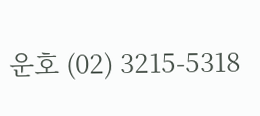운호 (02) 3215-5318